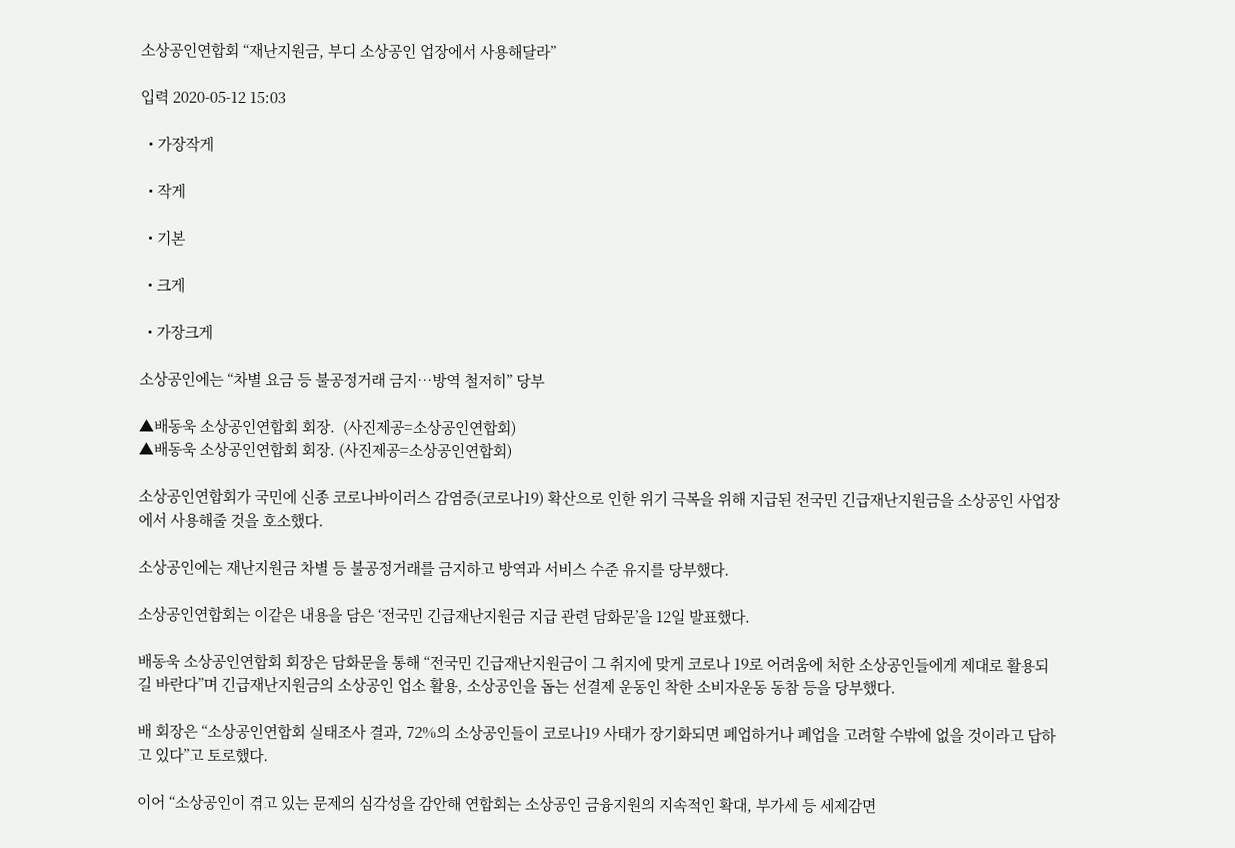소상공인연합회 “재난지원금, 부디 소상공인 업장에서 사용해달라”

입력 2020-05-12 15:03

  • 가장작게

  • 작게

  • 기본

  • 크게

  • 가장크게

소상공인에는 “차별 요금 등 불공정거래 금지…방역 철저히” 당부

▲배동욱 소상공인연합회 회장.  (사진제공=소상공인연합회)
▲배동욱 소상공인연합회 회장. (사진제공=소상공인연합회)

소상공인연합회가 국민에 신종 코로나바이러스 감염증(코로나19) 확산으로 인한 위기 극복을 위해 지급된 전국민 긴급재난지원금을 소상공인 사업장에서 사용해줄 것을 호소했다.

소상공인에는 재난지원금 차별 등 불공정거래를 금지하고 방역과 서비스 수준 유지를 당부했다.

소상공인연합회는 이같은 내용을 담은 ‘전국민 긴급재난지원금 지급 관련 담화문’을 12일 발표했다.

배동욱 소상공인연합회 회장은 담화문을 통해 “전국민 긴급재난지원금이 그 취지에 맞게 코로나 19로 어려움에 처한 소상공인들에게 제대로 활용되길 바란다”며 긴급재난지원금의 소상공인 업소 활용, 소상공인을 돕는 선결제 운동인 착한 소비자운동 동참 등을 당부했다.

배 회장은 “소상공인연합회 실태조사 결과, 72%의 소상공인들이 코로나19 사태가 장기화되면 폐업하거나 폐업을 고려할 수밖에 없을 것이라고 답하고 있다”고 토로했다.

이어 “소상공인이 겪고 있는 문제의 심각성을 감안해 연합회는 소상공인 금융지원의 지속적인 확대, 부가세 등 세제감면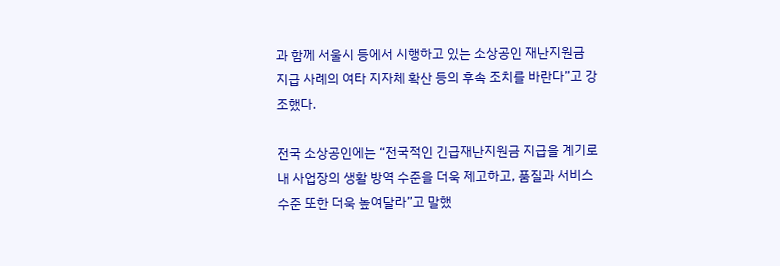과 함께 서울시 등에서 시행하고 있는 소상공인 재난지원금 지급 사례의 여타 지자체 확산 등의 후속 조치를 바란다”고 강조했다.

전국 소상공인에는 “전국적인 긴급재난지원금 지급을 계기로 내 사업장의 생활 방역 수준을 더욱 제고하고, 품질과 서비스 수준 또한 더욱 높여달라”고 말했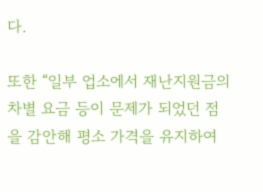다.

또한 “일부 업소에서 재난지원금의 차별 요금 등이 문제가 되었던 점을 감안해 평소 가격을 유지하여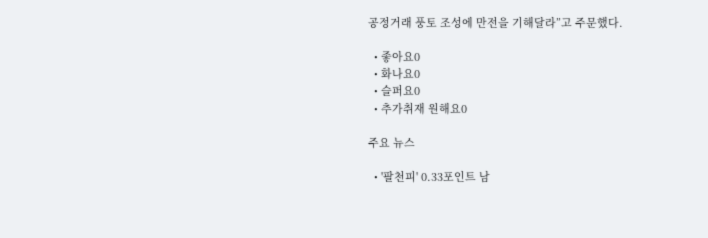공정거래 풍토 조성에 만전을 기해달라”고 주문했다.

  • 좋아요0
  • 화나요0
  • 슬퍼요0
  • 추가취재 원해요0

주요 뉴스

  • '팔천피' 0.33포인트 남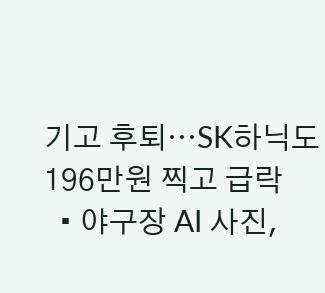기고 후퇴⋯SK하닉도 196만원 찍고 급락
  • 야구장 AI 사진,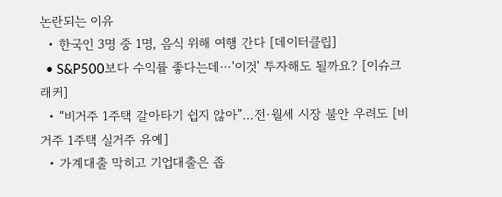논란되는 이유
  • 한국인 3명 중 1명, 음식 위해 여행 간다 [데이터클립]
  • S&P500보다 수익률 좋다는데⋯'이것' 투자해도 될까요? [이슈크래커]
  • “비거주 1주택 갈아타기 쉽지 않아”…전·월세 시장 불안 우려도 [비거주 1주택 실거주 유예]
  • 가계대출 막히고 기업대출은 좁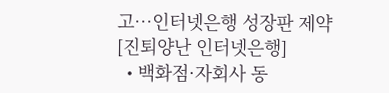고⋯인터넷은행 성장판 제약 [진퇴양난 인터넷은행]
  • 백화점·자회사 동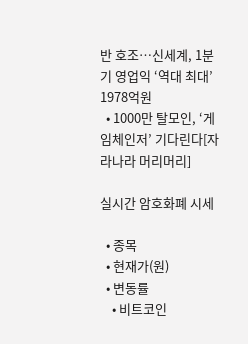반 호조⋯신세계, 1분기 영업익 ‘역대 최대’ 1978억원
  • 1000만 탈모인, ‘게임체인저’ 기다린다[자라나라 머리머리]

실시간 암호화폐 시세

  • 종목
  • 현재가(원)
  • 변동률
    • 비트코인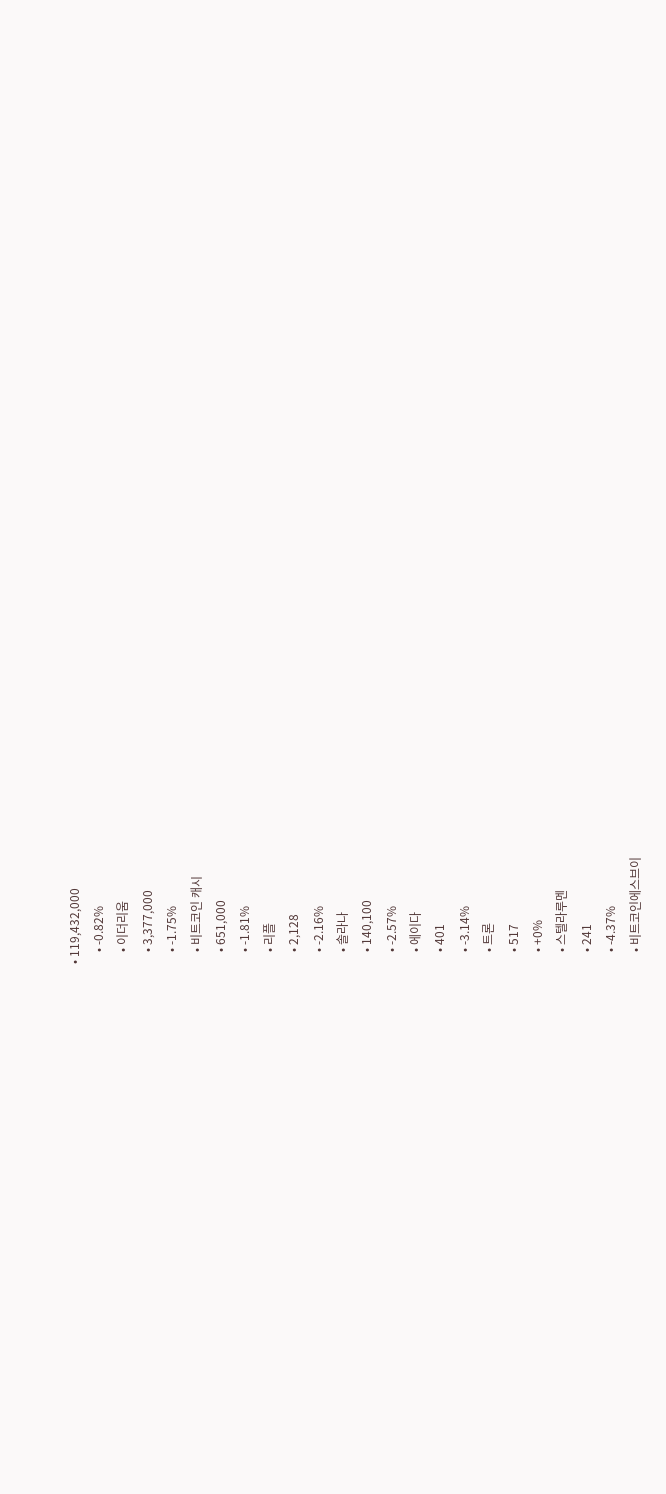• 119,432,000
    • -0.82%
    • 이더리움
    • 3,377,000
    • -1.75%
    • 비트코인 캐시
    • 651,000
    • -1.81%
    • 리플
    • 2,128
    • -2.16%
    • 솔라나
    • 140,100
    • -2.57%
    • 에이다
    • 401
    • -3.14%
    • 트론
    • 517
    • +0%
    • 스텔라루멘
    • 241
    • -4.37%
    • 비트코인에스브이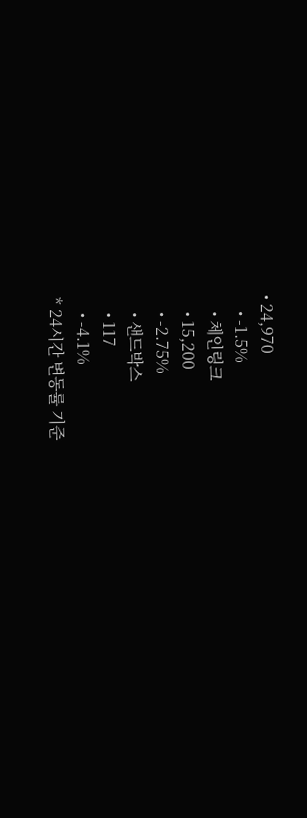• 24,970
    • -1.5%
    • 체인링크
    • 15,200
    • -2.75%
    • 샌드박스
    • 117
    • -4.1%
* 24시간 변동률 기준